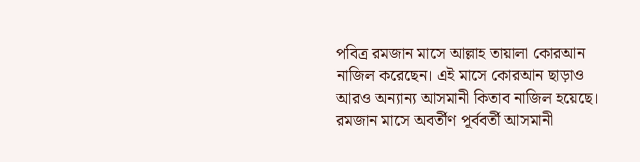পবিত্র রমজান মাসে আল্লাহ তায়ালা কোরআন নাজিল করেছেন। এই মাসে কোরআন ছাড়াও আরও অন্যান্য আসমানী কিতাব নাজিল হয়েছে। রমজান মাসে অবর্তীণ পূর্ববর্তী আসমানী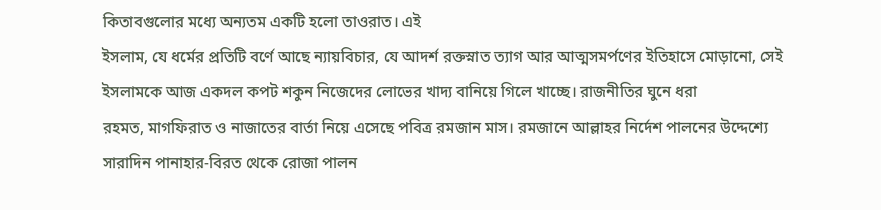কিতাবগুলোর মধ্যে অন্যতম একটি হলো তাওরাত। এই
ইসলাম, যে ধর্মের প্রতিটি বর্ণে আছে ন্যায়বিচার, যে আদর্শ রক্তস্নাত ত্যাগ আর আত্মসমর্পণের ইতিহাসে মোড়ানো, সেই ইসলামকে আজ একদল কপট শকুন নিজেদের লোভের খাদ্য বানিয়ে গিলে খাচ্ছে। রাজনীতির ঘুনে ধরা
রহমত, মাগফিরাত ও নাজাতের বার্তা নিয়ে এসেছে পবিত্র রমজান মাস। রমজানে আল্লাহর নির্দেশ পালনের উদ্দেশ্যে সারাদিন পানাহার-বিরত থেকে রোজা পালন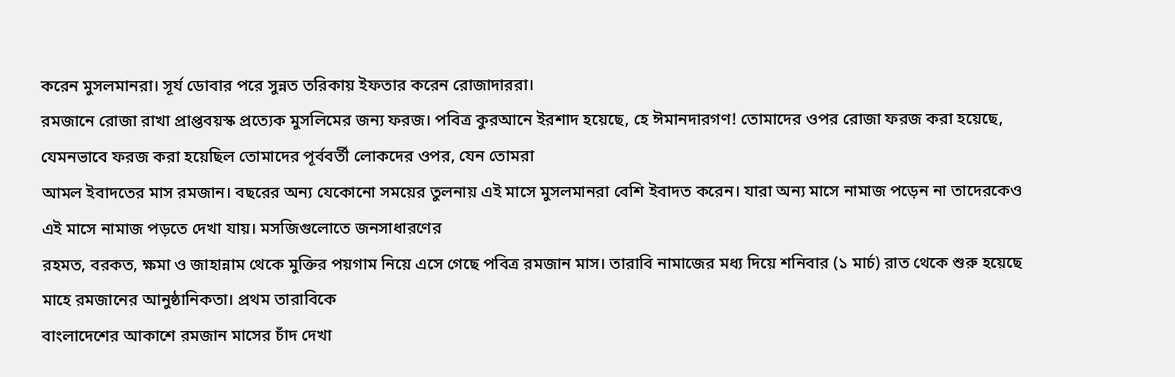করেন মুসলমানরা। সূর্য ডোবার পরে সুন্নত তরিকায় ইফতার করেন রোজাদাররা।
রমজানে রোজা রাখা প্রাপ্তবয়স্ক প্রত্যেক মুসলিমের জন্য ফরজ। পবিত্র কুরআনে ইরশাদ হয়েছে, হে ঈমানদারগণ! তোমাদের ওপর রোজা ফরজ করা হয়েছে, যেমনভাবে ফরজ করা হয়েছিল তোমাদের পূর্ববর্তী লোকদের ওপর, যেন তোমরা
আমল ইবাদতের মাস রমজান। বছরের অন্য যেকোনো সময়ের তুলনায় এই মাসে মুসলমানরা বেশি ইবাদত করেন। যারা অন্য মাসে নামাজ পড়েন না তাদেরকেও এই মাসে নামাজ পড়তে দেখা যায়। মসজিগুলোতে জনসাধারণের
রহমত, বরকত, ক্ষমা ও জাহান্নাম থেকে মুক্তির পয়গাম নিয়ে এসে গেছে পবিত্র রমজান মাস। তারাবি নামাজের মধ্য দিয়ে শনিবার (১ মার্চ) রাত থেকে শুরু হয়েছে মাহে রমজানের আনুষ্ঠানিকতা। প্রথম তারাবিকে
বাংলাদেশের আকাশে রমজান মাসের চাঁদ দেখা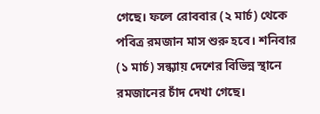গেছে। ফলে রোববার (২ মার্চ) থেকে পবিত্র রমজান মাস শুরু হবে। শনিবার (১ মার্চ) সন্ধ্যায় দেশের বিভিন্ন স্থানে রমজানের চাঁদ দেখা গেছে।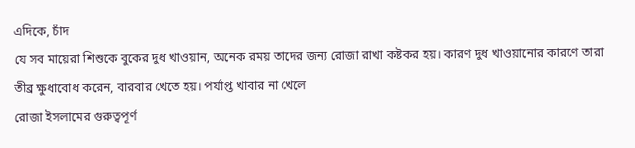এদিকে, চাঁদ
যে সব মায়েরা শিশুকে বুকের দুধ খাওয়ান, অনেক রময় তাদের জন্য রোজা রাখা কষ্টকর হয়। কারণ দুধ খাওয়ানোর কারণে তারা তীব্র ক্ষুধাবোধ করেন, বারবার খেতে হয়। পর্যাপ্ত খাবার না খেলে
রোজা ইসলামের গুরুত্বপূর্ণ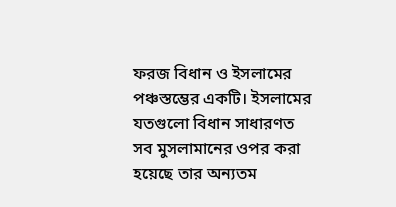ফরজ বিধান ও ইসলামের পঞ্চস্তম্ভের একটি। ইসলামের যতগুলো বিধান সাধারণত সব মুসলামানের ওপর করা হয়েছে তার অন্যতম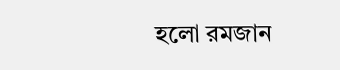হলো রমজান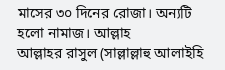মাসের ৩০ দিনের রোজা। অন্যটি হলো নামাজ। আল্লাহ
আল্লাহর রাসুল (সাল্লাল্লাহু আলাইহি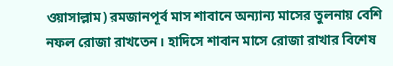ওয়াসাল্লাম) রমজানপূর্ব মাস শাবানে অন্যান্য মাসের তুলনায় বেশি নফল রোজা রাখতেন। হাদিসে শাবান মাসে রোজা রাখার বিশেষ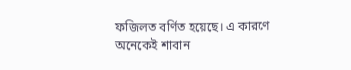ফজিলত বর্ণিত হয়েছে। এ কারণে অনেকেই শাবান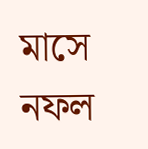মাসে নফল